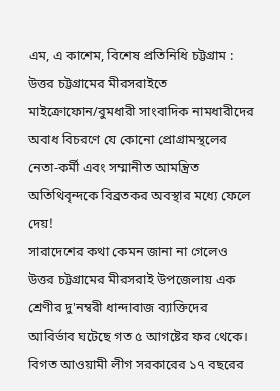এম, এ কাশেম, বিশেষ প্রতিনিধি চট্টগ্রাম :
উত্তর চট্টগ্রামের মীরসরাইতে মাইক্রোফোন/বুমধারী সাংবাদিক নামধারীদের অবাধ বিচরণে যে কোনো প্রোগ্রামস্থলের নেতা-কর্মী এবং সম্মানীত আমন্ত্রিত অতিথিবৃন্দকে বিব্রতকর অবস্থার মধ্যে ফেলে দেয়!
সারাদেশের কথা কেমন জানা না গেলেও উত্তর চট্টগ্রামের মীরসরাই উপজেলায় এক শ্রেণীর দু'নম্বরী ধান্দাবাজ ব্যাক্তিদের আবির্ভাব ঘটেছে গত ৫ আগষ্টের ফর থেকে।
বিগত আওয়ামী লীগ সরকারের ১৭ বছরের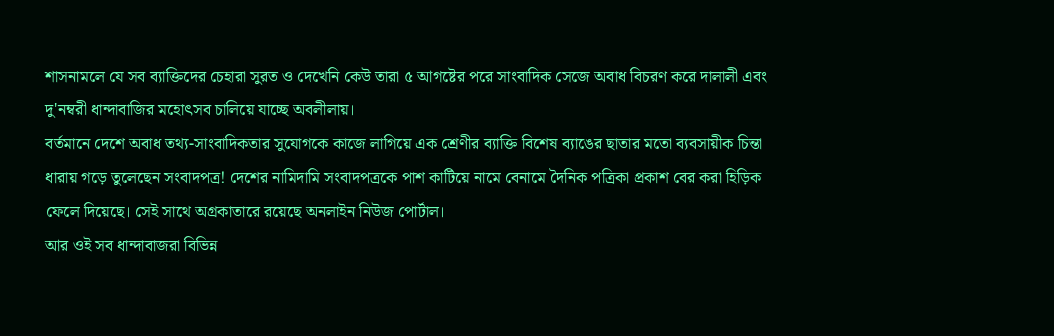শাসনামলে যে সব ব্যাক্তিদের চেহারা সুরত ও দেখেনি কেউ তারা ৫ আগষ্টের পরে সাংবাদিক সেজে অবাধ বিচরণ করে দালালী এবং দু'নম্বরী ধান্দাবাজির মহোৎসব চালিয়ে যাচ্ছে অবলীলায়।
বর্তমানে দেশে অবাধ তথ্য-সাংবাদিকতার সুযোগকে কাজে লাগিয়ে এক শ্রেণীর ব্যাক্তি বিশেষ ব্যাঙের ছাতার মতো ব্যবসায়ীক চিন্তা ধারায় গড়ে তুলেছেন সংবাদপত্র! দেশের নামিদামি সংবাদপত্রকে পাশ কাটিয়ে নামে বেনামে দৈনিক পত্রিকা প্রকাশ বের করা হিড়িক ফেলে দিয়েছে। সেই সাথে অগ্রকাতারে রয়েছে অনলাইন নিউজ পোর্টাল।
আর ওই সব ধান্দাবাজরা বিভিন্ন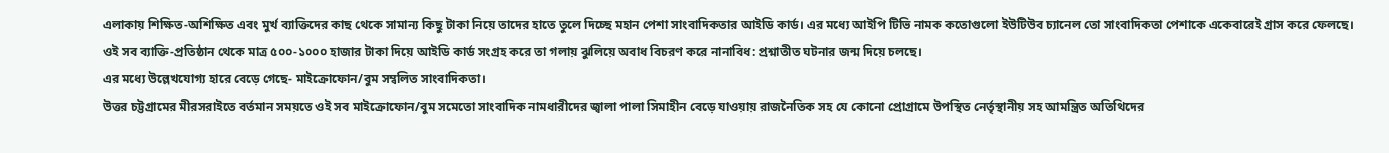এলাকায় শিক্ষিত-অশিক্ষিত এবং মুর্খ ব্যাক্তিদের কাছ থেকে সামান্য কিছু টাকা নিয়ে তাদের হাতে তুলে দিচ্ছে মহান পেশা সাংবাদিকতার আইডি কার্ড। এর মধ্যে আইপি টিভি নামক কতোগুলো ইউটিউব চ্যানেল তো সাংবাদিকতা পেশাকে একেবারেই গ্রাস করে ফেলছে।
ওই সব ব্যাক্তি-প্রতিষ্ঠান থেকে মাত্র ৫০০-১০০০ হাজার টাকা দিয়ে আইডি কার্ড সংগ্রহ করে তা গলায় ঝুলিয়ে অবাধ বিচরণ করে নানাবিধ: প্রশ্নাতীত ঘটনার জন্ম দিয়ে চলছে।
এর মধ্যে উল্লেখযোগ্য হারে বেড়ে গেছে- মাইক্রোফোন/বুম সম্বলিত সাংবাদিকতা।
উত্তর চট্টগ্রামের মীরসরাইতে বর্তমান সময়তে ওই সব মাইক্রোফোন/বুম সমেতো সাংবাদিক নামধারীদের জ্বালা পালা সিমাহীন বেড়ে যাওয়ায় রাজনৈতিক সহ যে কোনো প্রোগ্রামে উপস্থিত নের্তৃস্থানীয় সহ আমন্ত্রিত অতিথিদের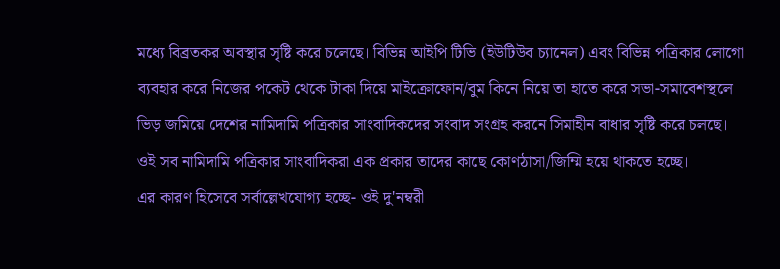মধ্যে বিব্রতকর অবস্থার সৃষ্টি করে চলেছে। বিভিন্ন আইপি টিভি (ইউটিউব চ্যানেল) এবং বিভিন্ন পত্রিকার লোগো ব্যবহার করে নিজের পকেট থেকে টাকা দিয়ে মাইক্রোফোন/বুম কিনে নিয়ে তা হাতে করে সভা-সমাবেশস্থলে ভিড় জমিয়ে দেশের নামিদামি পত্রিকার সাংবাদিকদের সংবাদ সংগ্রহ করনে সিমাহীন বাধার সৃষ্টি করে চলছে।
ওই সব নামিদামি পত্রিকার সাংবাদিকরা এক প্রকার তাদের কাছে কোণঠাসা/জিম্মি হয়ে থাকতে হচ্ছে।
এর কারণ হিসেবে সর্বাল্লেখযোগ্য হচ্ছে- ওই দু'নম্বরী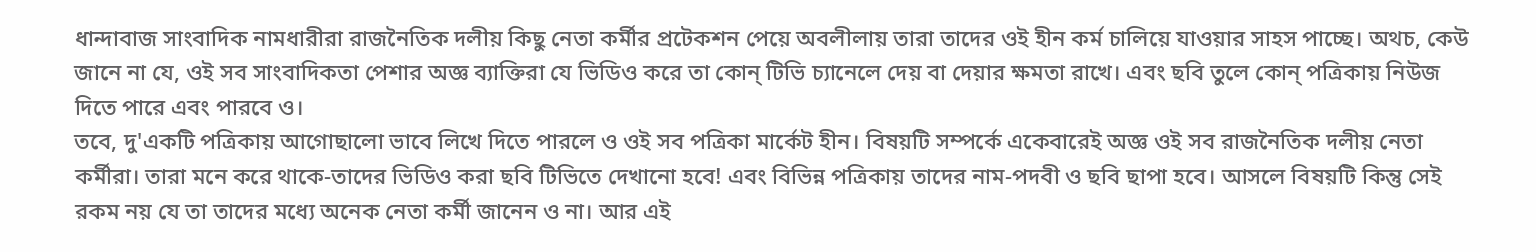ধান্দাবাজ সাংবাদিক নামধারীরা রাজনৈতিক দলীয় কিছু নেতা কর্মীর প্রটেকশন পেয়ে অবলীলায় তারা তাদের ওই হীন কর্ম চালিয়ে যাওয়ার সাহস পাচ্ছে। অথচ, কেউ জানে না যে, ওই সব সাংবাদিকতা পেশার অজ্ঞ ব্যাক্তিরা যে ভিডিও করে তা কোন্ টিভি চ্যানেলে দেয় বা দেয়ার ক্ষমতা রাখে। এবং ছবি তুলে কোন্ পত্রিকায় নিউজ দিতে পারে এবং পারবে ও।
তবে, দু'একটি পত্রিকায় আগোছালো ভাবে লিখে দিতে পারলে ও ওই সব পত্রিকা মার্কেট হীন। বিষয়টি সম্পর্কে একেবারেই অজ্ঞ ওই সব রাজনৈতিক দলীয় নেতা কর্মীরা। তারা মনে করে থাকে-তাদের ভিডিও করা ছবি টিভিতে দেখানো হবে! এবং বিভিন্ন পত্রিকায় তাদের নাম-পদবী ও ছবি ছাপা হবে। আসলে বিষয়টি কিন্তু সেই রকম নয় যে তা তাদের মধ্যে অনেক নেতা কর্মী জানেন ও না। আর এই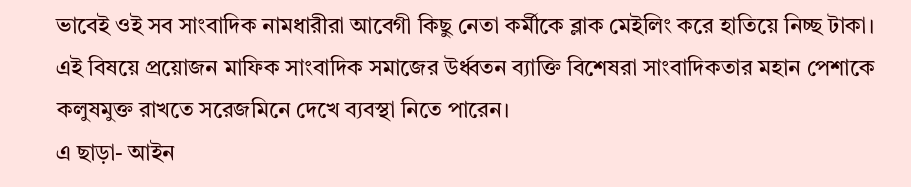ভাবেই ওই সব সাংবাদিক নামধারীরা আবেগী কিছু নেতা কর্মীকে ব্লাক মেইলিং করে হাতিয়ে নিচ্ছ টাকা।
এই বিষয়ে প্রয়োজন মাফিক সাংবাদিক সমাজের উর্ধ্বতন ব্যাক্তি বিশেষরা সাংবাদিকতার মহান পেশাকে কলুষমুক্ত রাখতে সরেজমিনে দেখে ব্যবস্থা নিতে পারেন।
এ ছাড়া- আইন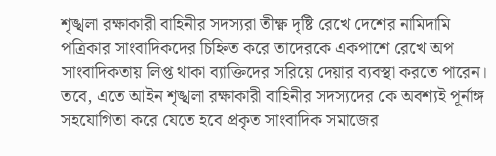শৃঙ্খলা রক্ষাকারী বাহিনীর সদস্যরা তীক্ষ্ণ দৃষ্টি রেখে দেশের নামিদামি পত্রিকার সাংবাদিকদের চিহ্নিত করে তাদেরকে একপাশে রেখে অপ সাংবাদিকতায় লিপ্ত থাকা ব্যাক্তিদের সরিয়ে দেয়ার ব্যবস্থা করতে পারেন।
তবে, এতে আইন শৃঙ্খলা রক্ষাকারী বাহিনীর সদস্যদের কে অবশ্যই পূর্নাঙ্গ সহযোগিতা করে যেতে হবে প্রকৃত সাংবাদিক সমাজের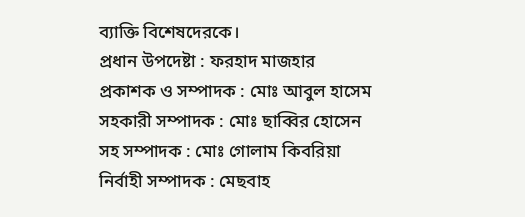ব্যাক্তি বিশেষদেরকে।
প্রধান উপদেষ্টা : ফরহাদ মাজহার
প্রকাশক ও সম্পাদক : মোঃ আবুল হাসেম
সহকারী সম্পাদক : মোঃ ছাব্বির হোসেন
সহ সম্পাদক : মোঃ গোলাম কিবরিয়া
নির্বাহী সম্পাদক : মেছবাহ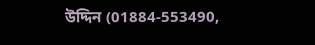উদ্দিন (01884-553490,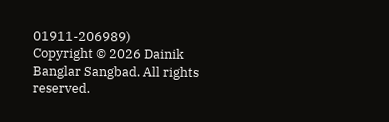01911-206989)
Copyright © 2026 Dainik Banglar Sangbad. All rights reserved.